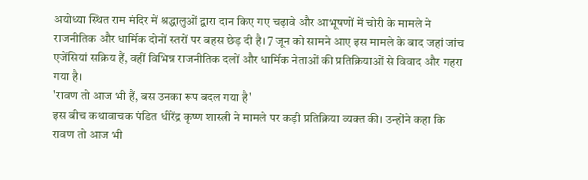अयोध्या स्थित राम मंदिर में श्रद्धालुओं द्वारा दान किए गए चढ़ावे और आभूषणों में चोरी के मामले ने राजनीतिक और धार्मिक दोनों स्तरों पर बहस छेड़ दी है। 7 जून को सामने आए इस मामले के बाद जहां जांच एजेंसियां सक्रिय हैं, वहीं विभिन्न राजनीतिक दलों और धार्मिक नेताओं की प्रतिक्रियाओं से विवाद और गहरा गया है।
'रावण तो आज भी हैं, बस उनका रूप बदल गया है'
इस बीच कथावाचक पंडित धीरेंद्र कृष्ण शास्त्री ने मामले पर कड़ी प्रतिक्रिया व्यक्त की। उन्होंने कहा कि रावण तो आज भी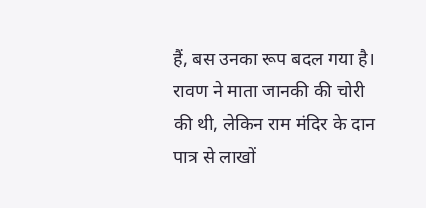हैं, बस उनका रूप बदल गया है। रावण ने माता जानकी की चोरी की थी, लेकिन राम मंदिर के दान पात्र से लाखों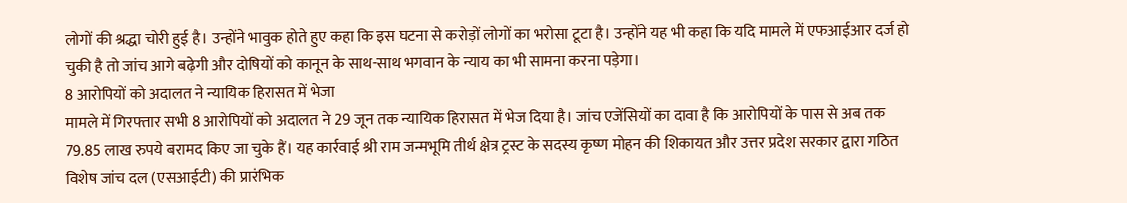लोगों की श्रद्धा चोरी हुई है। उन्होंने भावुक होते हुए कहा कि इस घटना से करोड़ों लोगों का भरोसा टूटा है। उन्होंने यह भी कहा कि यदि मामले में एफआईआर दर्ज हो चुकी है तो जांच आगे बढ़ेगी और दोषियों को कानून के साथ-साथ भगवान के न्याय का भी सामना करना पड़ेगा।
8 आरोपियों को अदालत ने न्यायिक हिरासत में भेजा
मामले में गिरफ्तार सभी 8 आरोपियों को अदालत ने 29 जून तक न्यायिक हिरासत में भेज दिया है। जांच एजेंसियों का दावा है कि आरोपियों के पास से अब तक 79.85 लाख रुपये बरामद किए जा चुके हैं। यह कार्रवाई श्री राम जन्मभूमि तीर्थ क्षेत्र ट्रस्ट के सदस्य कृष्ण मोहन की शिकायत और उत्तर प्रदेश सरकार द्वारा गठित विशेष जांच दल (एसआईटी) की प्रारंभिक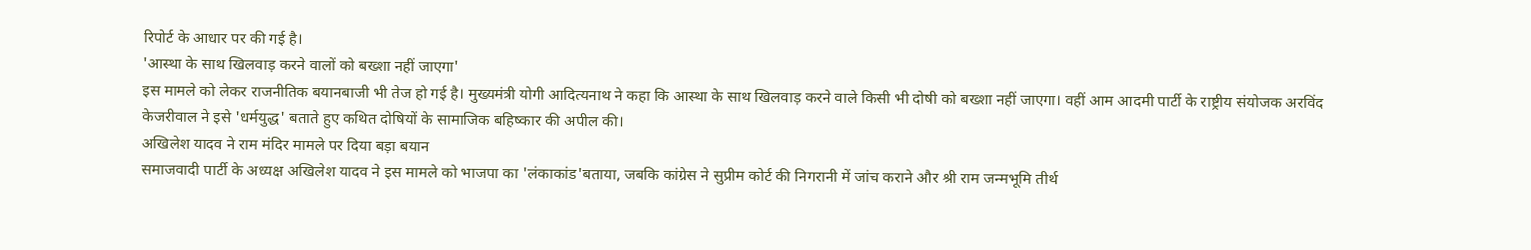रिपोर्ट के आधार पर की गई है।
'आस्था के साथ खिलवाड़ करने वालों को बख्शा नहीं जाएगा'
इस मामले को लेकर राजनीतिक बयानबाजी भी तेज हो गई है। मुख्यमंत्री योगी आदित्यनाथ ने कहा कि आस्था के साथ खिलवाड़ करने वाले किसी भी दोषी को बख्शा नहीं जाएगा। वहीं आम आदमी पार्टी के राष्ट्रीय संयोजक अरविंद केजरीवाल ने इसे 'धर्मयुद्ध' बताते हुए कथित दोषियों के सामाजिक बहिष्कार की अपील की।
अखिलेश यादव ने राम मंदिर मामले पर दिया बड़ा बयान
समाजवादी पार्टी के अध्यक्ष अखिलेश यादव ने इस मामले को भाजपा का 'लंकाकांड'बताया, जबकि कांग्रेस ने सुप्रीम कोर्ट की निगरानी में जांच कराने और श्री राम जन्मभूमि तीर्थ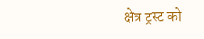क्षेत्र ट्रस्ट को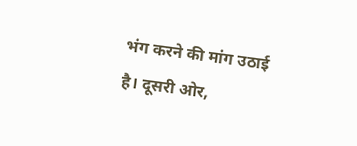भंग करने की मांग उठाई है। दूसरी ओर,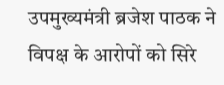उपमुख्यमंत्री ब्रजेश पाठक ने विपक्ष के आरोपों को सिरे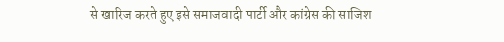से खारिज करते हुए इसे समाजवादी पार्टी और कांग्रेस की साजिश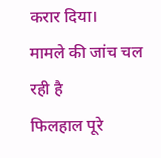करार दिया।
मामले की जांच चल रही है
फिलहाल पूरे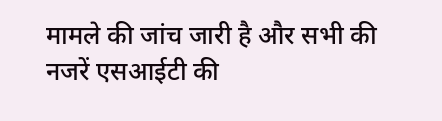मामले की जांच जारी है और सभी की नजरें एसआईटी की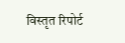विस्तृत रिपोर्ट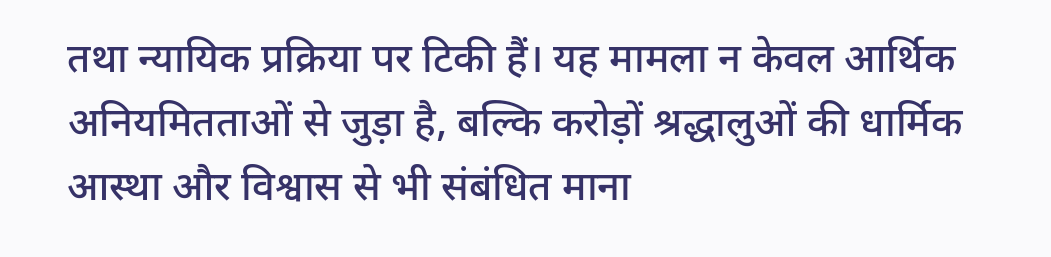तथा न्यायिक प्रक्रिया पर टिकी हैं। यह मामला न केवल आर्थिक अनियमितताओं से जुड़ा है, बल्कि करोड़ों श्रद्धालुओं की धार्मिक आस्था और विश्वास से भी संबंधित माना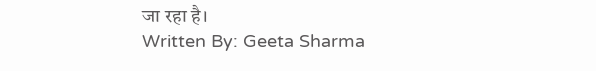जा रहा है।
Written By: Geeta Sharma